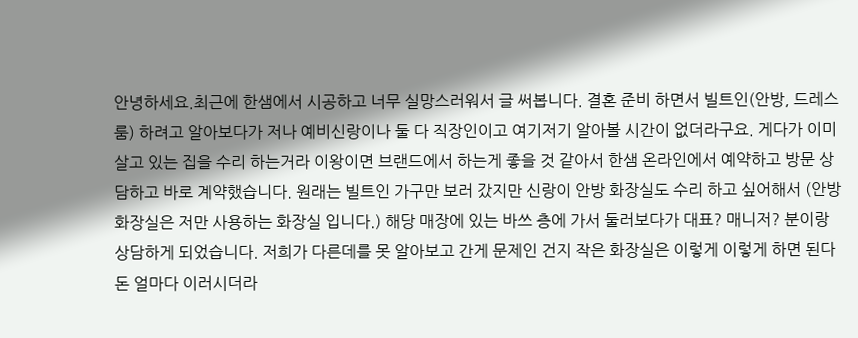안녕하세요.최근에 한샘에서 시공하고 너무 실망스러워서 글 써봅니다. 결혼 준비 하면서 빌트인(안방, 드레스룸) 하려고 알아보다가 저나 예비신랑이나 둘 다 직장인이고 여기저기 알아볼 시간이 없더라구요. 게다가 이미 살고 있는 집을 수리 하는거라 이왕이면 브랜드에서 하는게 좋을 것 같아서 한샘 온라인에서 예약하고 방문 상담하고 바로 계약했습니다. 원래는 빌트인 가구만 보러 갔지만 신랑이 안방 화장실도 수리 하고 싶어해서 (안방 화장실은 저만 사용하는 화장실 입니다.) 해당 매장에 있는 바쓰 층에 가서 둘러보다가 대표? 매니저? 분이랑 상담하게 되었습니다. 저희가 다른데를 못 알아보고 간게 문제인 건지 작은 화장실은 이렇게 이렇게 하면 된다 돈 얼마다 이러시더라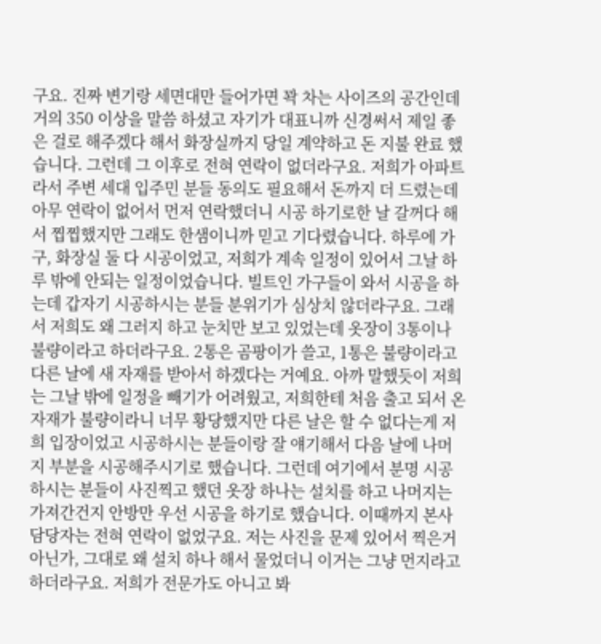구요. 진짜 변기랑 세면대만 들어가면 꽉 차는 사이즈의 공간인데 거의 350 이상을 말씀 하셨고 자기가 대표니까 신경써서 제일 좋은 걸로 해주겠다 해서 화장실까지 당일 계약하고 돈 지불 완료 했습니다. 그런데 그 이후로 전혀 연락이 없더라구요. 저희가 아파트라서 주변 세대 입주민 분들 동의도 필요해서 돈까지 더 드렸는데 아무 연락이 없어서 먼저 연락했더니 시공 하기로한 날 갈꺼다 해서 찝찝했지만 그래도 한샘이니까 믿고 기다렸습니다. 하루에 가구, 화장실 둘 다 시공이었고, 저희가 계속 일정이 있어서 그날 하루 밖에 안되는 일정이었습니다. 빌트인 가구들이 와서 시공을 하는데 갑자기 시공하시는 분들 분위기가 심상치 않더라구요. 그래서 저희도 왜 그러지 하고 눈치만 보고 있었는데 옷장이 3통이나 불량이라고 하더라구요. 2통은 곰팡이가 쓸고, 1통은 불량이라고 다른 날에 새 자재를 받아서 하겠다는 거예요. 아까 말했듯이 저희는 그날 밖에 일정을 빼기가 어려웠고, 저희한테 처음 출고 되서 온 자재가 불량이라니 너무 황당했지만 다른 날은 할 수 없다는게 저희 입장이었고 시공하시는 분들이랑 잘 얘기해서 다음 날에 나머지 부분을 시공해주시기로 했습니다. 그런데 여기에서 분명 시공하시는 분들이 사진찍고 했던 옷장 하나는 설치를 하고 나머지는 가져간건지 안방만 우선 시공을 하기로 했습니다. 이때까지 본사 담당자는 전혀 연락이 없었구요. 저는 사진을 문제 있어서 찍은거 아닌가, 그대로 왜 설치 하나 해서 물었더니 이거는 그냥 먼지라고 하더라구요. 저희가 전문가도 아니고 봐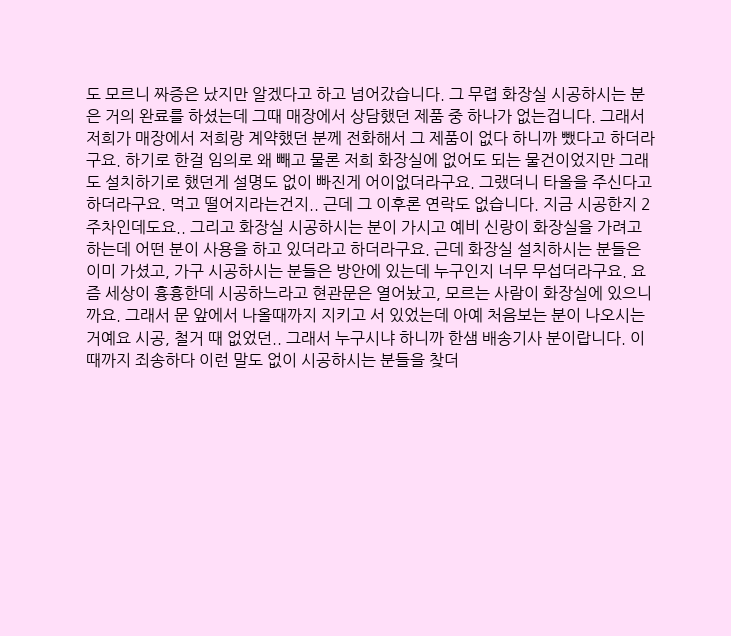도 모르니 짜증은 났지만 알겠다고 하고 넘어갔습니다. 그 무렵 화장실 시공하시는 분은 거의 완료를 하셨는데 그때 매장에서 상담했던 제품 중 하나가 없는겁니다. 그래서 저희가 매장에서 저희랑 계약했던 분께 전화해서 그 제품이 없다 하니까 뺐다고 하더라구요. 하기로 한걸 임의로 왜 빼고 물론 저희 화장실에 없어도 되는 물건이었지만 그래도 설치하기로 했던게 설명도 없이 빠진게 어이없더라구요. 그랬더니 타올을 주신다고 하더라구요. 먹고 떨어지라는건지.. 근데 그 이후론 연락도 없습니다. 지금 시공한지 2주차인데도요.. 그리고 화장실 시공하시는 분이 가시고 예비 신랑이 화장실을 가려고 하는데 어떤 분이 사용을 하고 있더라고 하더라구요. 근데 화장실 설치하시는 분들은 이미 가셨고, 가구 시공하시는 분들은 방안에 있는데 누구인지 너무 무섭더라구요. 요즘 세상이 흉흉한데 시공하느라고 현관문은 열어놨고, 모르는 사람이 화장실에 있으니까요. 그래서 문 앞에서 나올때까지 지키고 서 있었는데 아예 처음보는 분이 나오시는거예요 시공, 철거 때 없었던.. 그래서 누구시냐 하니까 한샘 배송기사 분이랍니다. 이때까지 죄송하다 이런 말도 없이 시공하시는 분들을 찾더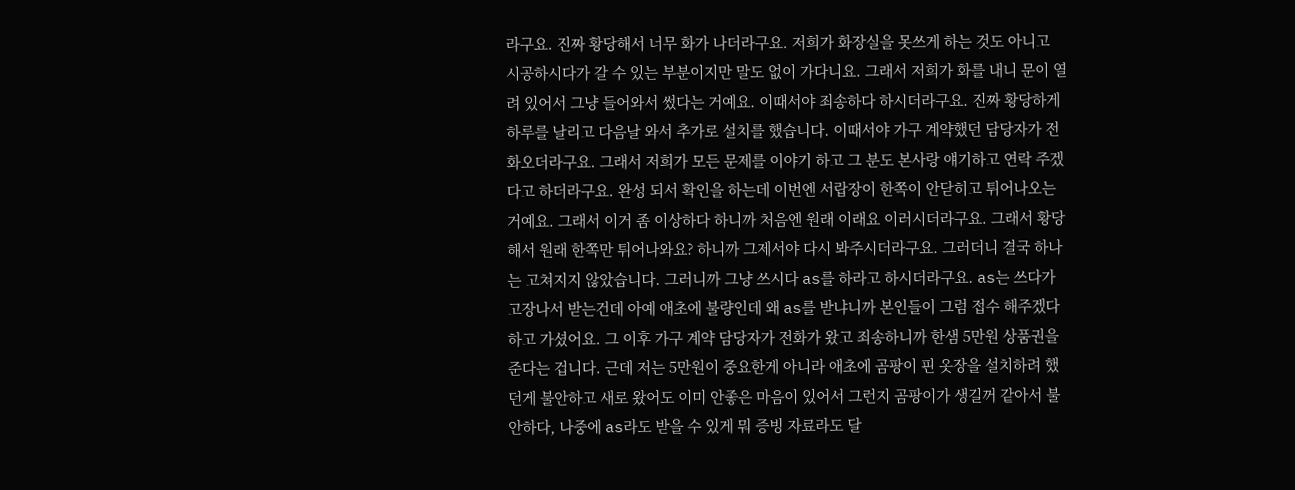라구요. 진짜 황당해서 너무 화가 나더라구요. 저희가 화장실을 못쓰게 하는 것도 아니고 시공하시다가 갈 수 있는 부분이지만 말도 없이 가다니요. 그래서 저희가 화를 내니 문이 열려 있어서 그냥 들어와서 썼다는 거예요. 이때서야 죄송하다 하시더라구요. 진짜 황당하게 하루를 날리고 다음날 와서 추가로 설치를 했습니다. 이때서야 가구 계약했던 담당자가 전화오더라구요. 그래서 저희가 모든 문제를 이야기 하고 그 분도 본사랑 얘기하고 연락 주겠다고 하더라구요. 완성 되서 확인을 하는데 이번엔 서랍장이 한쪽이 안닫히고 튀어나오는거예요. 그래서 이거 좀 이상하다 하니까 처음엔 원래 이래요 이러시더라구요. 그래서 황당해서 원래 한쪽만 튀어나와요? 하니까 그제서야 다시 봐주시더라구요. 그러더니 결국 하나는 고쳐지지 않았습니다. 그러니까 그냥 쓰시다 as를 하라고 하시더라구요. as는 쓰다가 고장나서 받는건데 아예 애초에 불량인데 왜 as를 받냐니까 본인들이 그럼 접수 해주겠다 하고 가셨어요. 그 이후 가구 계약 담당자가 전화가 왔고 죄송하니까 한샘 5만원 상품권을 준다는 겁니다. 근데 저는 5만원이 중요한게 아니라 애초에 곰팡이 핀 옷장을 설치하려 했던게 불안하고 새로 왔어도 이미 안좋은 마음이 있어서 그런지 곰팡이가 생길꺼 같아서 불안하다, 나중에 as라도 받을 수 있게 뭐 증빙 자료라도 달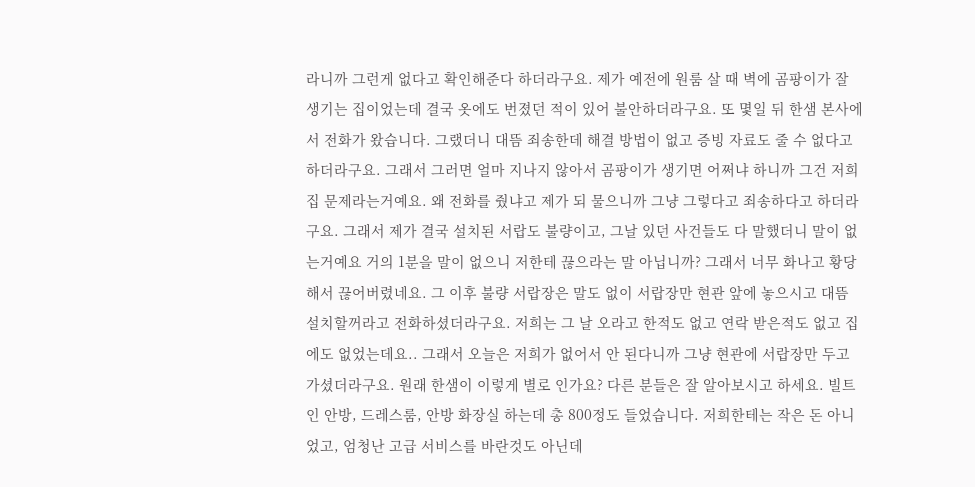라니까 그런게 없다고 확인해준다 하더라구요. 제가 예전에 원룸 살 때 벽에 곰팡이가 잘 생기는 집이었는데 결국 옷에도 번졌던 적이 있어 불안하더라구요. 또 몇일 뒤 한샘 본사에서 전화가 왔습니다. 그랬더니 대뜸 죄송한데 해결 방법이 없고 증빙 자료도 줄 수 없다고 하더라구요. 그래서 그러면 얼마 지나지 않아서 곰팡이가 생기면 어쩌냐 하니까 그건 저희 집 문제라는거예요. 왜 전화를 줬냐고 제가 되 물으니까 그냥 그렇다고 죄송하다고 하더라구요. 그래서 제가 결국 설치된 서랍도 불량이고, 그날 있던 사건들도 다 말했더니 말이 없는거예요 거의 1분을 말이 없으니 저한테 끊으라는 말 아닙니까? 그래서 너무 화나고 황당해서 끊어버렸네요. 그 이후 불량 서랍장은 말도 없이 서랍장만 현관 앞에 놓으시고 대뜸 설치할꺼라고 전화하셨더라구요. 저희는 그 날 오라고 한적도 없고 연락 받은적도 없고 집에도 없었는데요.. 그래서 오늘은 저희가 없어서 안 된다니까 그냥 현관에 서랍장만 두고 가셨더라구요. 원래 한샘이 이렇게 별로 인가요? 다른 분들은 잘 알아보시고 하세요. 빌트인 안방, 드레스룸, 안방 화장실 하는데 총 800정도 들었습니다. 저희한테는 작은 돈 아니었고, 엄청난 고급 서비스를 바란것도 아닌데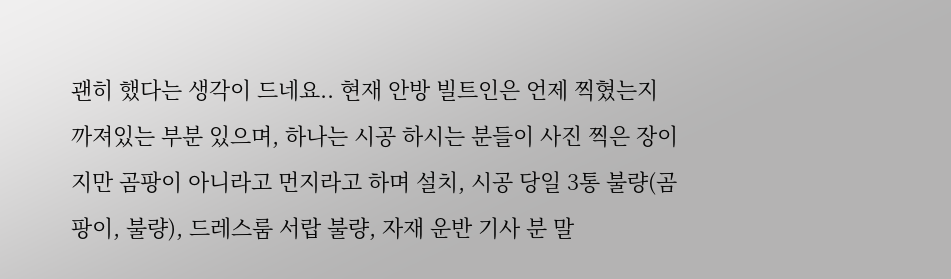괜히 했다는 생각이 드네요.. 현재 안방 빌트인은 언제 찍혔는지 까져있는 부분 있으며, 하나는 시공 하시는 분들이 사진 찍은 장이지만 곰팡이 아니라고 먼지라고 하며 설치, 시공 당일 3통 불량(곰팡이, 불량), 드레스룸 서랍 불량, 자재 운반 기사 분 말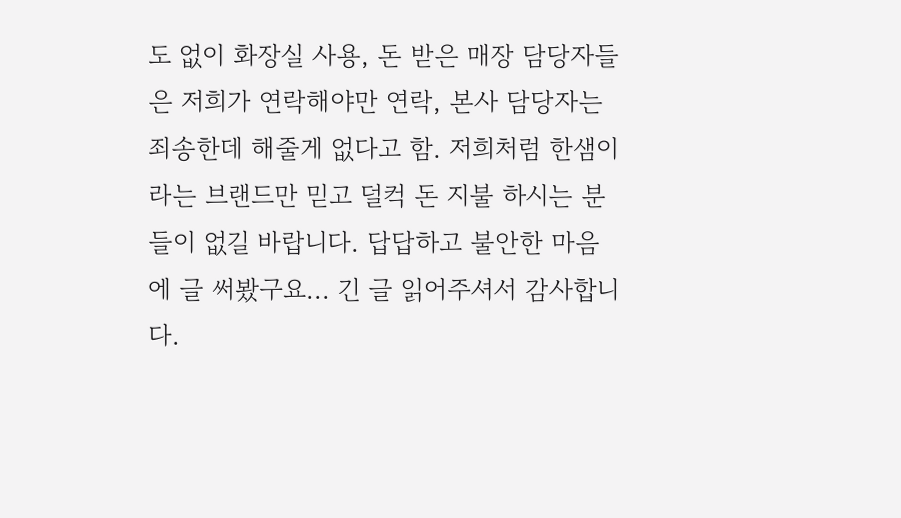도 없이 화장실 사용, 돈 받은 매장 담당자들은 저희가 연락해야만 연락, 본사 담당자는 죄송한데 해줄게 없다고 함. 저희처럼 한샘이라는 브랜드만 믿고 덜컥 돈 지불 하시는 분들이 없길 바랍니다. 답답하고 불안한 마음에 글 써봤구요... 긴 글 읽어주셔서 감사합니다.